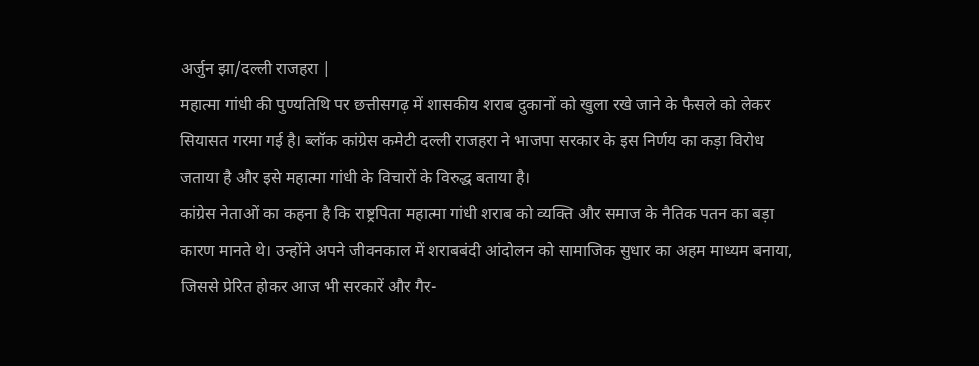अर्जुन झा/दल्ली राजहरा |
महात्मा गांधी की पुण्यतिथि पर छत्तीसगढ़ में शासकीय शराब दुकानों को खुला रखे जाने के फैसले को लेकर सियासत गरमा गई है। ब्लॉक कांग्रेस कमेटी दल्ली राजहरा ने भाजपा सरकार के इस निर्णय का कड़ा विरोध जताया है और इसे महात्मा गांधी के विचारों के विरुद्ध बताया है।
कांग्रेस नेताओं का कहना है कि राष्ट्रपिता महात्मा गांधी शराब को व्यक्ति और समाज के नैतिक पतन का बड़ा कारण मानते थे। उन्होंने अपने जीवनकाल में शराबबंदी आंदोलन को सामाजिक सुधार का अहम माध्यम बनाया, जिससे प्रेरित होकर आज भी सरकारें और गैर-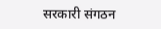सरकारी संगठन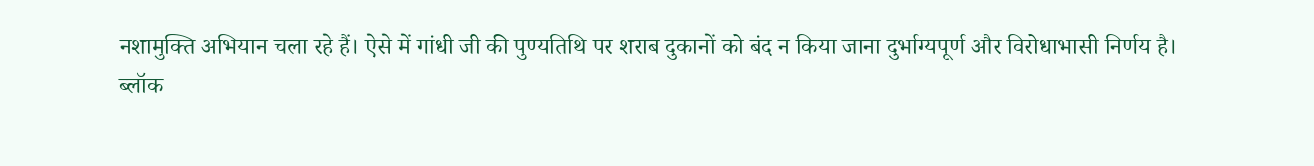नशामुक्ति अभियान चला रहे हैं। ऐसे में गांधी जी की पुण्यतिथि पर शराब दुकानों को बंद न किया जाना दुर्भाग्यपूर्ण और विरोधाभासी निर्णय है।
ब्लॉक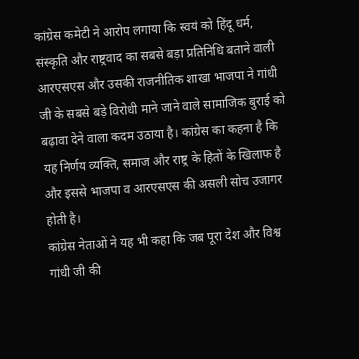कांग्रेस कमेटी ने आरोप लगाया कि स्वयं को हिंदू धर्म, संस्कृति और राष्ट्रवाद का सबसे बड़ा प्रतिनिधि बताने वाली आरएसएस और उसकी राजनीतिक शाखा भाजपा ने गांधी जी के सबसे बड़े विरोधी माने जाने वाले सामाजिक बुराई को बढ़ावा देने वाला कदम उठाया है। कांग्रेस का कहना है कि यह निर्णय व्यक्ति, समाज और राष्ट्र के हितों के खिलाफ है और इससे भाजपा व आरएसएस की असली सोच उजागर होती है।
कांग्रेस नेताओं ने यह भी कहा कि जब पूरा देश और विश्व गांधी जी की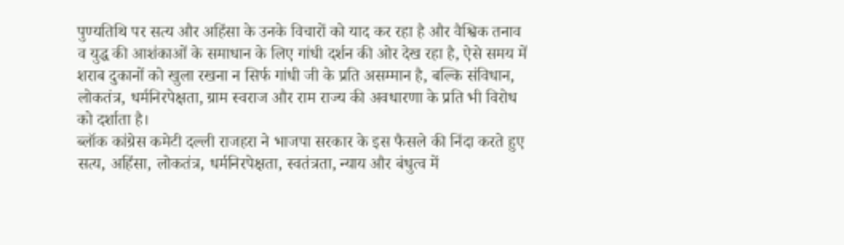पुण्यतिथि पर सत्य और अहिंसा के उनके विचारों को याद कर रहा है और वैश्विक तनाव व युद्ध की आशंकाओं के समाधान के लिए गांधी दर्शन की ओर देख रहा है, ऐसे समय में शराब दुकानों को खुला रखना न सिर्फ गांधी जी के प्रति असम्मान है, बल्कि संविधान, लोकतंत्र, धर्मनिरपेक्षता, ग्राम स्वराज और राम राज्य की अवधारणा के प्रति भी विरोध को दर्शाता है।
ब्लॉक कांग्रेस कमेटी दल्ली राजहरा ने भाजपा सरकार के इस फैसले की निंदा करते हुए सत्य, अहिंसा, लोकतंत्र, धर्मनिरपेक्षता, स्वतंत्रता, न्याय और बंधुत्व में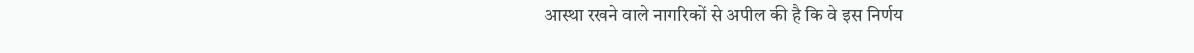आस्था रखने वाले नागरिकों से अपील की है कि वे इस निर्णय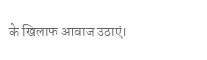के खिलाफ आवाज उठाएं।